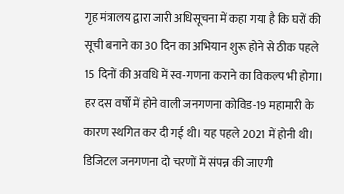गृह मंत्रालय द्वारा जारी अधिसूचना में कहा गया है कि घरों की सूची बनाने का 30 दिन का अभियान शुरू होने से ठीक पहले 15 दिनों की अवधि में स्व-गणना कराने का विकल्प भी होगा। हर दस वर्षों में होने वाली जनगणना कोविड-19 महामारी के कारण स्थगित कर दी गई थी। यह पहले 2021 में होनी थी।
डिजिटल जनगणना दो चरणों में संपन्न की जाएगी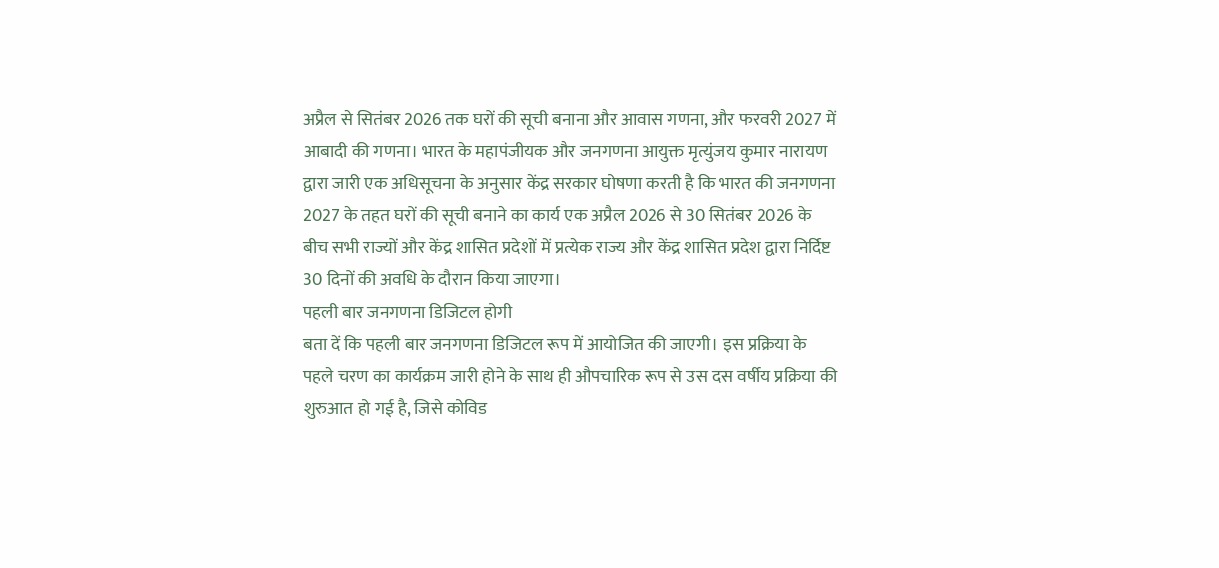अप्रैल से सितंबर 2026 तक घरों की सूची बनाना और आवास गणना, और फरवरी 2027 में आबादी की गणना। भारत के महापंजीयक और जनगणना आयुक्त मृत्युंजय कुमार नारायण द्वारा जारी एक अधिसूचना के अनुसार केंद्र सरकार घोषणा करती है कि भारत की जनगणना 2027 के तहत घरों की सूची बनाने का कार्य एक अप्रैल 2026 से 30 सितंबर 2026 के बीच सभी राज्यों और केंद्र शासित प्रदेशों में प्रत्येक राज्य और केंद्र शासित प्रदेश द्वारा निर्दिष्ट 30 दिनों की अवधि के दौरान किया जाएगा।
पहली बार जनगणना डिजिटल होगी
बता दें कि पहली बार जनगणना डिजिटल रूप में आयोजित की जाएगी। इस प्रक्रिया के पहले चरण का कार्यक्रम जारी होने के साथ ही औपचारिक रूप से उस दस वर्षीय प्रक्रिया की शुरुआत हो गई है, जिसे कोविड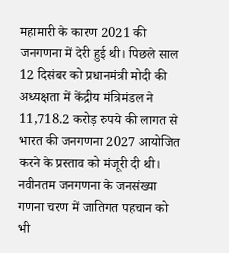महामारी के कारण 2021 की जनगणना में देरी हुई थी। पिछले साल 12 दिसंबर को प्रधानमंत्री मोदी की अध्यक्षता में केंद्रीय मंत्रिमंडल ने 11,718.2 करोड़ रुपये की लागत से भारत की जनगणना 2027 आयोजित करने के प्रस्ताव को मंजूरी दी थी। नवीनतम जनगणना के जनसंख्या गणना चरण में जातिगत पहचान को भी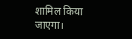शामिल किया जाएगा।